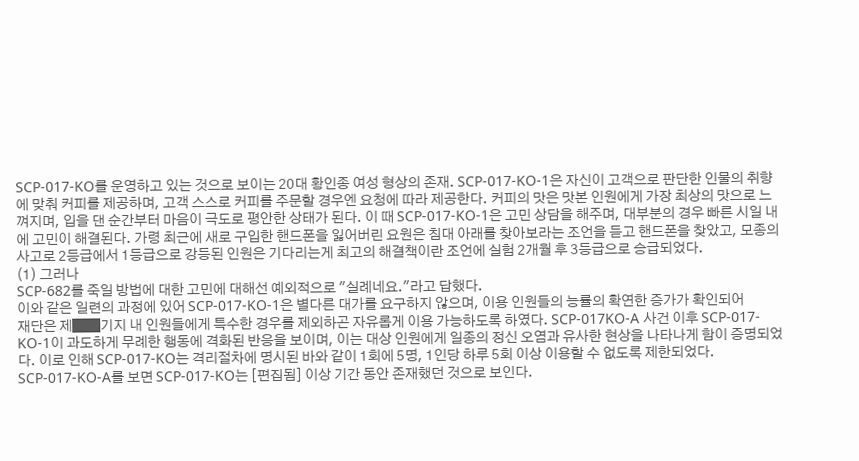SCP-017-KO를 운영하고 있는 것으로 보이는 20대 황인종 여성 형상의 존재. SCP-017-KO-1은 자신이 고객으로 판단한 인물의 취향에 맞춰 커피를 제공하며, 고객 스스로 커피를 주문할 경우엔 요청에 따라 제공한다. 커피의 맛은 맛본 인원에게 가장 최상의 맛으로 느껴지며, 입을 댄 순간부터 마음이 극도로 평안한 상태가 된다. 이 때 SCP-017-KO-1은 고민 상담을 해주며, 대부분의 경우 빠른 시일 내에 고민이 해결된다. 가령 최근에 새로 구입한 핸드폰을 잃어버린 요원은 침대 아래를 찾아보라는 조언을 듣고 핸드폰을 찾았고, 모종의 사고로 2등급에서 1등급으로 강등된 인원은 기다리는게 최고의 해결책이란 조언에 실험 2개월 후 3등급으로 승급되었다.
(1) 그러나
SCP-682를 죽일 방법에 대한 고민에 대해선 예외적으로 "실례네요."라고 답했다.
이와 같은 일련의 과정에 있어 SCP-017-KO-1은 별다른 대가를 요구하지 않으며, 이용 인원들의 능률의 확연한 증가가 확인되어
재단은 제██기지 내 인원들에게 특수한 경우를 제외하곤 자유롭게 이용 가능하도록 하였다. SCP-017KO-A 사건 이후 SCP-017-KO-1이 과도하게 무례한 행동에 격화된 반응을 보이며, 이는 대상 인원에게 일종의 정신 오염과 유사한 현상을 나타나게 함이 증명되었다. 이로 인해 SCP-017-KO는 격리절차에 명시된 바와 같이 1회에 5명, 1인당 하루 5회 이상 이용할 수 없도록 제한되었다.
SCP-017-KO-A를 보면 SCP-017-KO는 [편집됨] 이상 기간 동안 존재했던 것으로 보인다.